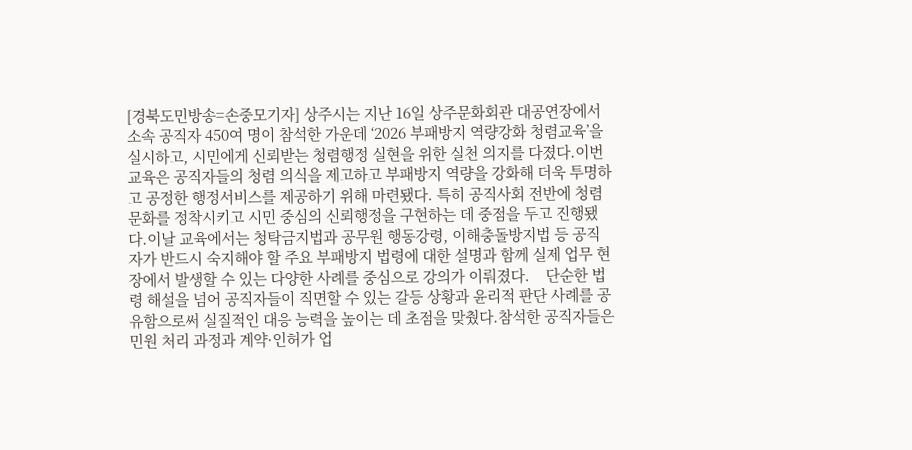[경북도민방송=손중모기자] 상주시는 지난 16일 상주문화회관 대공연장에서 소속 공직자 450여 명이 참석한 가운데 ‘2026 부패방지 역량강화 청렴교육’을 실시하고, 시민에게 신뢰받는 청렴행정 실현을 위한 실천 의지를 다졌다.이번 교육은 공직자들의 청렴 의식을 제고하고 부패방지 역량을 강화해 더욱 투명하고 공정한 행정서비스를 제공하기 위해 마련됐다. 특히 공직사회 전반에 청렴문화를 정착시키고 시민 중심의 신뢰행정을 구현하는 데 중점을 두고 진행됐다.이날 교육에서는 청탁금지법과 공무원 행동강령, 이해충돌방지법 등 공직자가 반드시 숙지해야 할 주요 부패방지 법령에 대한 설명과 함께 실제 업무 현장에서 발생할 수 있는 다양한 사례를 중심으로 강의가 이뤄졌다.    단순한 법령 해설을 넘어 공직자들이 직면할 수 있는 갈등 상황과 윤리적 판단 사례를 공유함으로써 실질적인 대응 능력을 높이는 데 초점을 맞췄다.참석한 공직자들은 민원 처리 과정과 계약·인허가 업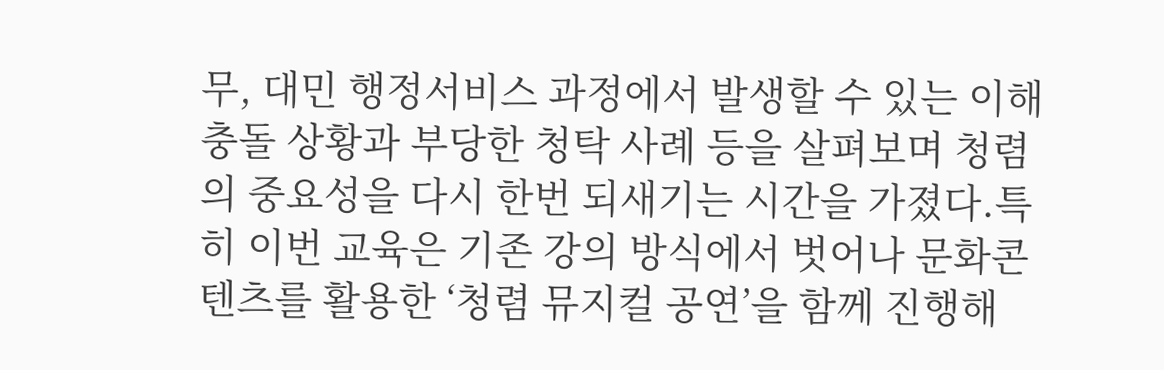무, 대민 행정서비스 과정에서 발생할 수 있는 이해충돌 상황과 부당한 청탁 사례 등을 살펴보며 청렴의 중요성을 다시 한번 되새기는 시간을 가졌다.특히 이번 교육은 기존 강의 방식에서 벗어나 문화콘텐츠를 활용한 ‘청렴 뮤지컬 공연’을 함께 진행해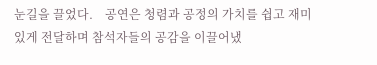눈길을 끌었다.    공연은 청렴과 공정의 가치를 쉽고 재미있게 전달하며 참석자들의 공감을 이끌어냈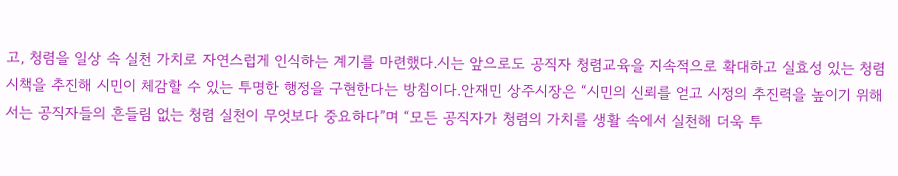고, 청렴을 일상 속 실천 가치로 자연스럽게 인식하는 계기를 마련했다.시는 앞으로도 공직자 청렴교육을 지속적으로 확대하고 실효성 있는 청렴시책을 추진해 시민이 체감할 수 있는 투명한 행정을 구현한다는 방침이다.안재민 상주시장은 “시민의 신뢰를 얻고 시정의 추진력을 높이기 위해서는 공직자들의 흔들림 없는 청렴 실천이 무엇보다 중요하다”며 “모든 공직자가 청렴의 가치를 생활 속에서 실천해 더욱 투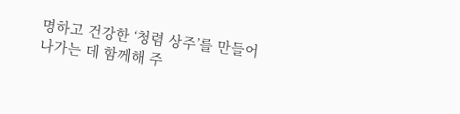명하고 건강한 ‘청렴 상주’를 만들어 나가는 데 함께해 주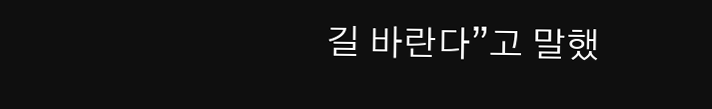길 바란다”고 말했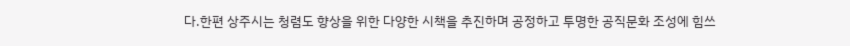다.한편 상주시는 청렴도 향상을 위한 다양한 시책을 추진하며 공정하고 투명한 공직문화 조성에 힘쓰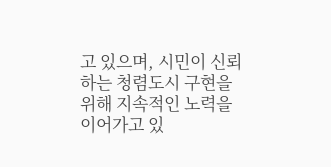고 있으며, 시민이 신뢰하는 청렴도시 구현을 위해 지속적인 노력을 이어가고 있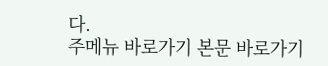다.
주메뉴 바로가기 본문 바로가기